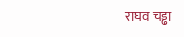राघव चड्ढा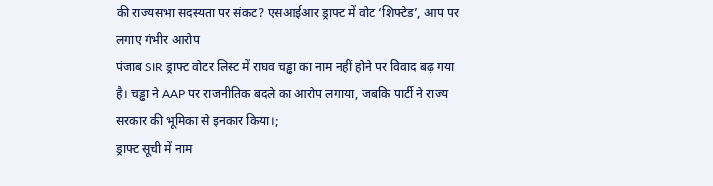की राज्यसभा सदस्यता पर संकट? एसआईआर ड्राफ्ट में वोट ‘शिफ्टेड’, आप पर लगाए गंभीर आरोप
पंजाब SIR ड्राफ्ट वोटर लिस्ट में राघव चड्ढा का नाम नहीं होने पर विवाद बढ़ गया है। चड्ढा ने AAP पर राजनीतिक बदले का आरोप लगाया, जबकि पार्टी ने राज्य सरकार की भूमिका से इनकार किया।;
ड्राफ्ट सूची में नाम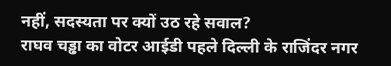नहीं, सदस्यता पर क्यों उठ रहे सवाल?
राघव चड्ढा का वोटर आईडी पहले दिल्ली के राजिंदर नगर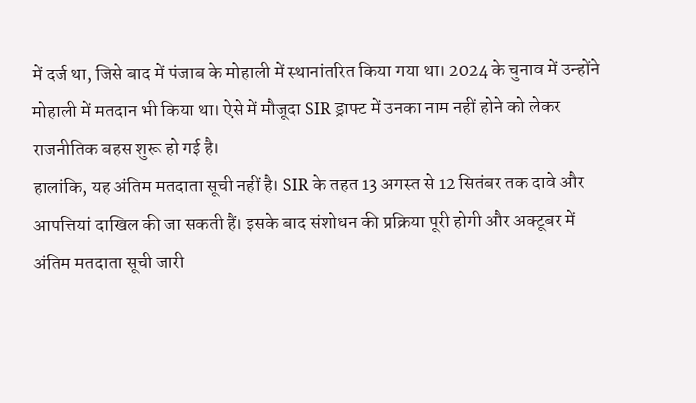में दर्ज था, जिसे बाद में पंजाब के मोहाली में स्थानांतरित किया गया था। 2024 के चुनाव में उन्होंने मोहाली में मतदान भी किया था। ऐसे में मौजूदा SIR ड्राफ्ट में उनका नाम नहीं होने को लेकर राजनीतिक बहस शुरू हो गई है।
हालांकि, यह अंतिम मतदाता सूची नहीं है। SIR के तहत 13 अगस्त से 12 सितंबर तक दावे और आपत्तियां दाखिल की जा सकती हैं। इसके बाद संशोधन की प्रक्रिया पूरी होगी और अक्टूबर में अंतिम मतदाता सूची जारी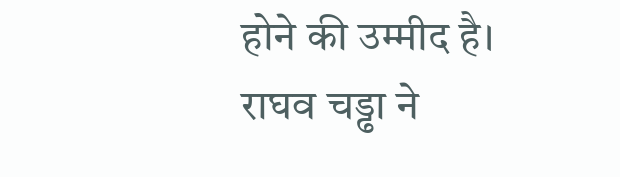होने की उम्मीद है।
राघव चड्ढा ने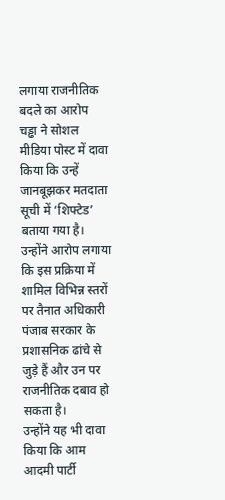लगाया राजनीतिक बदले का आरोप
चड्ढा ने सोशल मीडिया पोस्ट में दावा किया कि उन्हें जानबूझकर मतदाता सूची में ‘शिफ्टेड’ बताया गया है। उन्होंने आरोप लगाया कि इस प्रक्रिया में शामिल विभिन्न स्तरों पर तैनात अधिकारी पंजाब सरकार के प्रशासनिक ढांचे से जुड़े हैं और उन पर राजनीतिक दबाव हो सकता है।
उन्होंने यह भी दावा किया कि आम आदमी पार्टी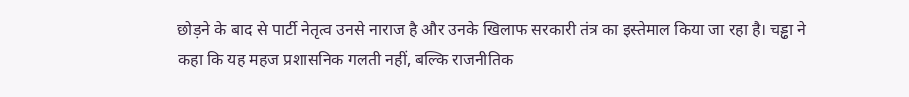छोड़ने के बाद से पार्टी नेतृत्व उनसे नाराज है और उनके खिलाफ सरकारी तंत्र का इस्तेमाल किया जा रहा है। चड्ढा ने कहा कि यह महज प्रशासनिक गलती नहीं, बल्कि राजनीतिक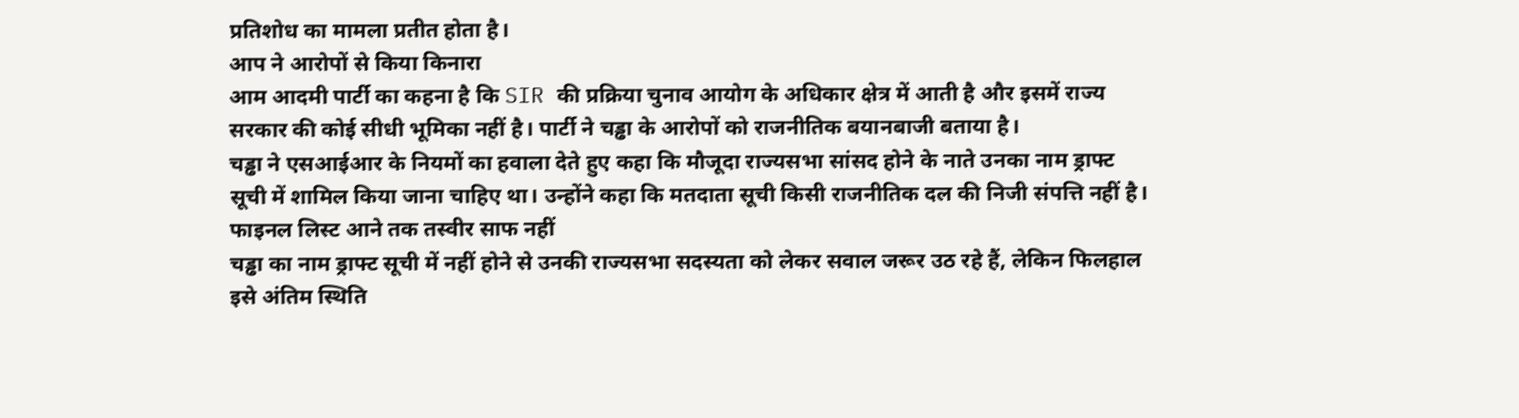प्रतिशोध का मामला प्रतीत होता है।
आप ने आरोपों से किया किनारा
आम आदमी पार्टी का कहना है कि SIR की प्रक्रिया चुनाव आयोग के अधिकार क्षेत्र में आती है और इसमें राज्य सरकार की कोई सीधी भूमिका नहीं है। पार्टी ने चड्ढा के आरोपों को राजनीतिक बयानबाजी बताया है।
चड्ढा ने एसआईआर के नियमों का हवाला देते हुए कहा कि मौजूदा राज्यसभा सांसद होने के नाते उनका नाम ड्राफ्ट सूची में शामिल किया जाना चाहिए था। उन्होंने कहा कि मतदाता सूची किसी राजनीतिक दल की निजी संपत्ति नहीं है।
फाइनल लिस्ट आने तक तस्वीर साफ नहीं
चड्ढा का नाम ड्राफ्ट सूची में नहीं होने से उनकी राज्यसभा सदस्यता को लेकर सवाल जरूर उठ रहे हैं, लेकिन फिलहाल इसे अंतिम स्थिति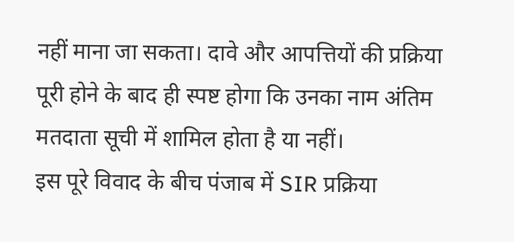नहीं माना जा सकता। दावे और आपत्तियों की प्रक्रिया पूरी होने के बाद ही स्पष्ट होगा कि उनका नाम अंतिम मतदाता सूची में शामिल होता है या नहीं।
इस पूरे विवाद के बीच पंजाब में SIR प्रक्रिया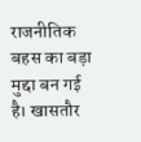राजनीतिक बहस का बड़ा मुद्दा बन गई है। खासतौर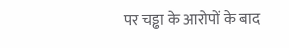पर चड्ढा के आरोपों के बाद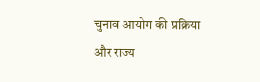चुनाव आयोग की प्रक्रिया और राज्य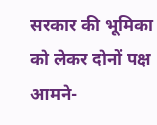सरकार की भूमिका को लेकर दोनों पक्ष आमने-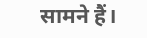सामने हैं।